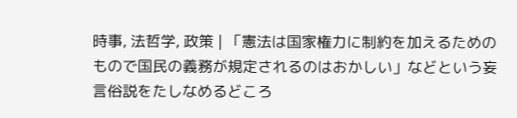時事, 法哲学, 政策 | 「憲法は国家権力に制約を加えるためのもので国民の義務が規定されるのはおかしい」などという妄言俗説をたしなめるどころ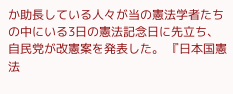か助長している人々が当の憲法学者たちの中にいる3日の憲法記念日に先立ち、自民党が改憲案を発表した。 『日本国憲法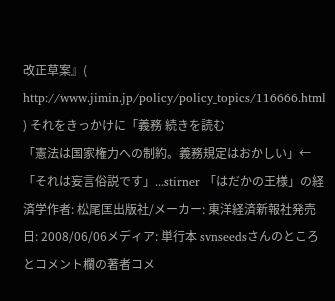改正草案』( http://www.jimin.jp/policy/policy_topics/116666.html ) それをきっかけに「義務 続きを読む
「憲法は国家権力への制約。義務規定はおかしい」←「それは妄言俗説です」...stirner 「はだかの王様」の経済学作者: 松尾匡出版社/メーカー: 東洋経済新報社発売日: 2008/06/06メディア: 単行本 svnseedsさんのところとコメント欄の著者コメ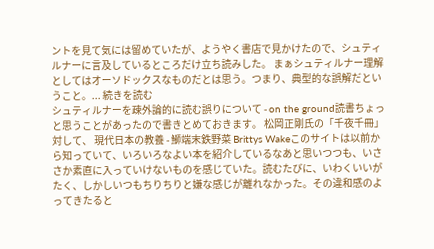ントを見て気には留めていたが、ようやく書店で見かけたので、シュティルナーに言及しているところだけ立ち読みした。 まぁシュティルナー理解としてはオーソドックスなものだとは思う。つまり、典型的な誤解だということ。... 続きを読む
シュティルナーを疎外論的に読む誤りについて - on the ground読書ちょっと思うことがあったので書きとめておきます。 松岡正剛氏の「千夜千冊」対して、 現代日本の教養 - 鰤端末鉄野菜 Brittys Wakeこのサイトは以前から知っていて、いろいろなよい本を紹介しているなあと思いつつも、いささか素直に入っていけないものを感じていた。読むたびに、いわくいいがたく、しかしいつもちりちりと嫌な感じが離れなかった。その違和感のよってきたると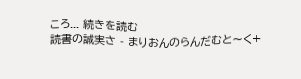ころ... 続きを読む
読書の誠実さ - まりおんのらんだむと〜く+